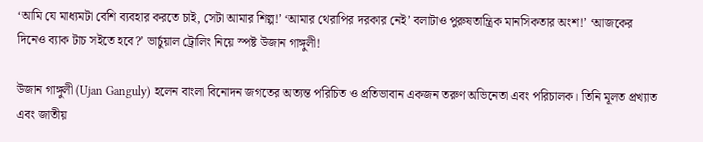‘আমি যে মাধ্যমটা বেশি ব্যবহার করতে চাই, সেটা আমার শিল্প!’ ‘আমার থেরাপির দরকার নেই’ বলাটাও পুরুষতান্ত্রিক মানসিকতার অংশ!’ ‘আজকের দিনেও ব্যাক টাচ সইতে হবে?’ ভার্চুয়াল ট্রোলিং নিয়ে স্পষ্ট উজান গাঙ্গুলী!

উজান গাঙ্গুলী (Ujan Ganguly) হলেন বাংলা বিনোদন জগতের অত্যন্ত পরিচিত ও প্রতিভাবান একজন তরুণ অভিনেতা এবং পরিচালক। তিনি মূলত প্রখ্যাত এবং জাতীয়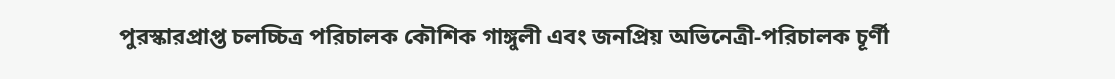পুরস্কারপ্রাপ্ত চলচ্চিত্র পরিচালক কৌশিক গাঙ্গুলী এবং জনপ্রিয় অভিনেত্রী-পরিচালক চূর্ণী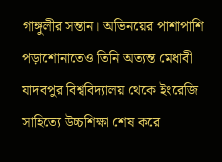গাঙ্গুলীর সন্তান। অভিনয়ের পাশাপাশি পড়াশোনাতেও তিনি অত্যন্ত মেধাবী যাদবপুর বিশ্ববিদ্যালয় থেকে ইংরেজি সাহিত্যে উচ্চশিক্ষা শেষ করে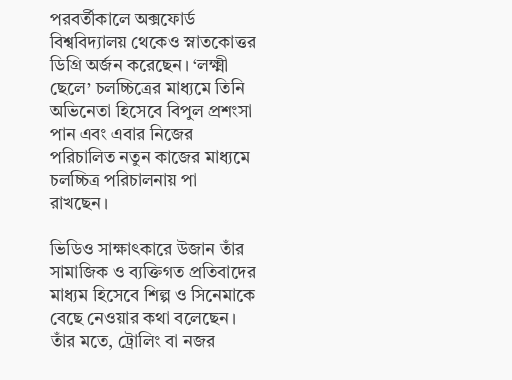পরবর্তীকালে অক্সফোর্ড বিশ্ববিদ্যালয় থেকেও স্নাতকোত্তর ডিগ্রি অর্জন করেছেন। ‘লক্ষ্মী ছেলে’ চলচ্চিত্রের মাধ্যমে তিনি অভিনেতা হিসেবে বিপুল প্রশংসা পান এবং এবার নিজের পরিচালিত নতুন কাজের মাধ্যমে চলচ্চিত্র পরিচালনায় পা রাখছেন।

ভিডিও সাক্ষাৎকারে উজান তাঁর সামাজিক ও ব্যক্তিগত প্রতিবাদের মাধ্যম হিসেবে শিল্প ও সিনেমাকে বেছে নেওয়ার কথা বলেছেন। তাঁর মতে, ট্রোলিং বা নজর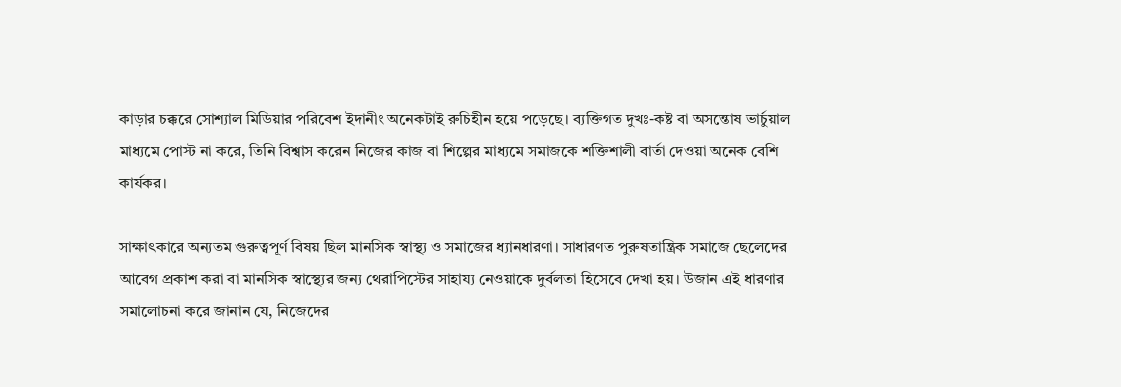কাড়ার চক্করে সোশ্যাল মিডিয়ার পরিবেশ ইদানীং অনেকটাই রুচিহীন হয়ে পড়েছে। ব্যক্তিগত দুখঃ-কষ্ট বা অসন্তোষ ভার্চুয়াল মাধ্যমে পোস্ট না করে, তিনি বিশ্বাস করেন নিজের কাজ বা শিল্পের মাধ্যমে সমাজকে শক্তিশালী বার্তা দেওয়া অনেক বেশি কার্যকর।

সাক্ষাৎকারে অন্যতম গুরুত্বপূর্ণ বিষয় ছিল মানসিক স্বাস্থ্য ও সমাজের ধ্যানধারণা। সাধারণত পুরুষতান্ত্রিক সমাজে ছেলেদের আবেগ প্রকাশ করা বা মানসিক স্বাস্থ্যের জন্য থেরাপিস্টের সাহায্য নেওয়াকে দুর্বলতা হিসেবে দেখা হয়। উজান এই ধারণার সমালোচনা করে জানান যে, নিজেদের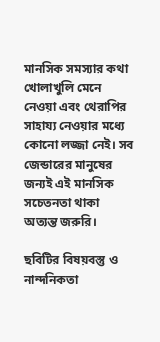মানসিক সমস্যার কথা খোলাখুলি মেনে নেওয়া এবং থেরাপির সাহায্য নেওয়ার মধ্যে কোনো লজ্জা নেই। সব জেন্ডারের মানুষের জন্যই এই মানসিক সচেতনতা থাকা অত্যন্ত জরুরি।

ছবিটির বিষয়বস্তু ও নান্দনিকতা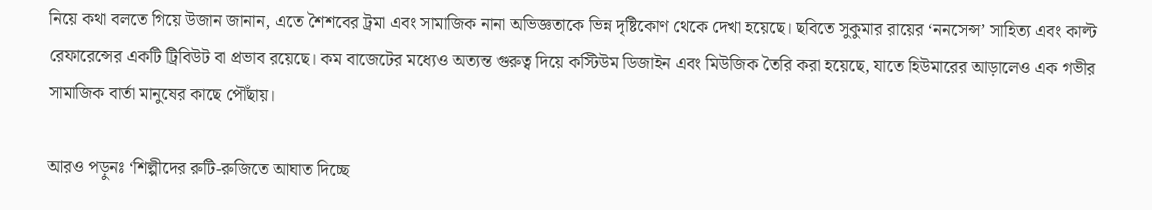নিয়ে কথা বলতে গিয়ে উজান জানান, এতে শৈশবের ট্রমা এবং সামাজিক নানা অভিজ্ঞতাকে ভিন্ন দৃষ্টিকোণ থেকে দেখা হয়েছে। ছবিতে সুকুমার রায়ের ‘ননসেন্স’ সাহিত্য এবং কাল্ট রেফারেন্সের একটি ট্রিবিউট বা প্রভাব রয়েছে। কম বাজেটের মধ্যেও অত্যন্ত গুরুত্ব দিয়ে কস্টিউম ডিজাইন এবং মিউজিক তৈরি করা হয়েছে, যাতে হিউমারের আড়ালেও এক গভীর সামাজিক বার্তা মানুষের কাছে পৌঁছায়।

আরও পড়ুনঃ ‘শিল্পীদের রুটি-রুজিতে আঘাত দিচ্ছে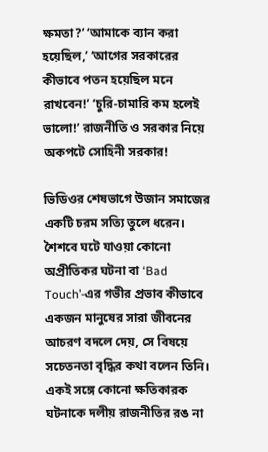ক্ষমতা?’ ‘আমাকে ব্যান করা হয়েছিল,’ ‘আগের সরকারের কীভাবে পতন হয়েছিল মনে রাখবেন!’ ‘চুরি-চামারি কম হলেই ভালো!’ রাজনীতি ও সরকার নিয়ে অকপটে সোহিনী সরকার!

ভিডিওর শেষভাগে উজান সমাজের একটি চরম সত্যি তুলে ধরেন। শৈশবে ঘটে যাওয়া কোনো অপ্রীতিকর ঘটনা বা ‘Bad Touch’-এর গভীর প্রভাব কীভাবে একজন মানুষের সারা জীবনের আচরণ বদলে দেয়, সে বিষয়ে সচেতনতা বৃদ্ধির কথা বলেন তিনি। একই সঙ্গে কোনো ক্ষতিকারক ঘটনাকে দলীয় রাজনীতির রঙ না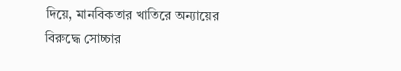দিয়ে, মানবিকতার খাতিরে অন্যায়ের বিরুদ্ধে সোচ্চার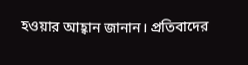হওয়ার আহ্বান জানান। প্রতিবাদের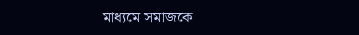মাধ্যমে সমাজকে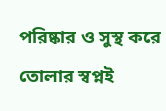পরিষ্কার ও সুস্থ করে তোলার স্বপ্নই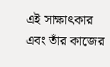এই সাক্ষাৎকার এবং তাঁর কাজের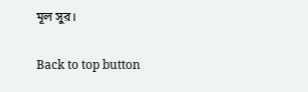মূল সুর।

Back to top button